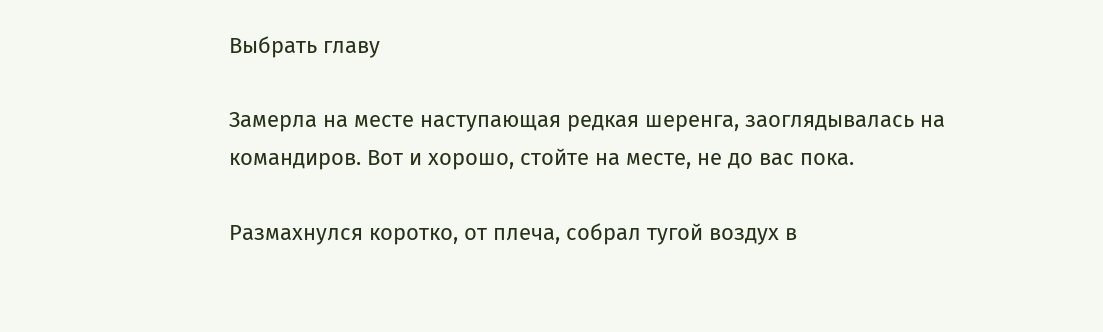Выбрать главу

Замерла на месте наступающая редкая шеренга, заоглядывалась на командиров. Вот и хорошо, стойте на месте, не до вас пока.

Размахнулся коротко, от плеча, собрал тугой воздух в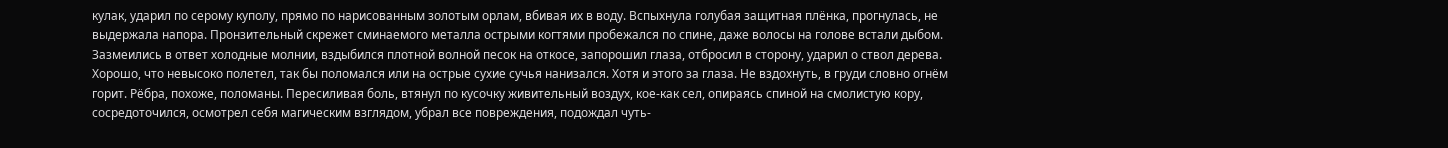кулак, ударил по серому куполу, прямо по нарисованным золотым орлам, вбивая их в воду. Вспыхнула голубая защитная плёнка, прогнулась, не выдержала напора. Пронзительный скрежет сминаемого металла острыми когтями пробежался по спине, даже волосы на голове встали дыбом. Зазмеились в ответ холодные молнии, вздыбился плотной волной песок на откосе, запорошил глаза, отбросил в сторону, ударил о ствол дерева. Хорошо, что невысоко полетел, так бы поломался или на острые сухие сучья нанизался. Хотя и этого за глаза. Не вздохнуть, в груди словно огнём горит. Рёбра, похоже, поломаны. Пересиливая боль, втянул по кусочку живительный воздух, кое-как сел, опираясь спиной на смолистую кору, сосредоточился, осмотрел себя магическим взглядом, убрал все повреждения, подождал чуть-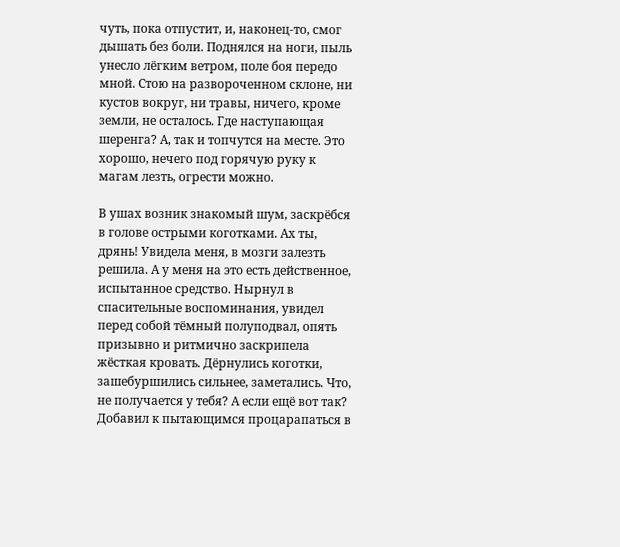чуть, пока отпустит, и, наконец-то, смог дышать без боли. Поднялся на ноги, пыль унесло лёгким ветром, поле боя передо мной. Стою на развороченном склоне, ни кустов вокруг, ни травы, ничего, кроме земли, не осталось. Где наступающая шеренга? А, так и топчутся на месте. Это хорошо, нечего под горячую руку к магам лезть, огрести можно.

В ушах возник знакомый шум, заскрёбся в голове острыми коготками. Ах ты, дрянь! Увидела меня, в мозги залезть решила. А у меня на это есть действенное, испытанное средство. Нырнул в спасительные воспоминания, увидел перед собой тёмный полуподвал, опять призывно и ритмично заскрипела жёсткая кровать. Дёрнулись коготки, зашебуршились сильнее, заметались. Что, не получается у тебя? А если ещё вот так? Добавил к пытающимся процарапаться в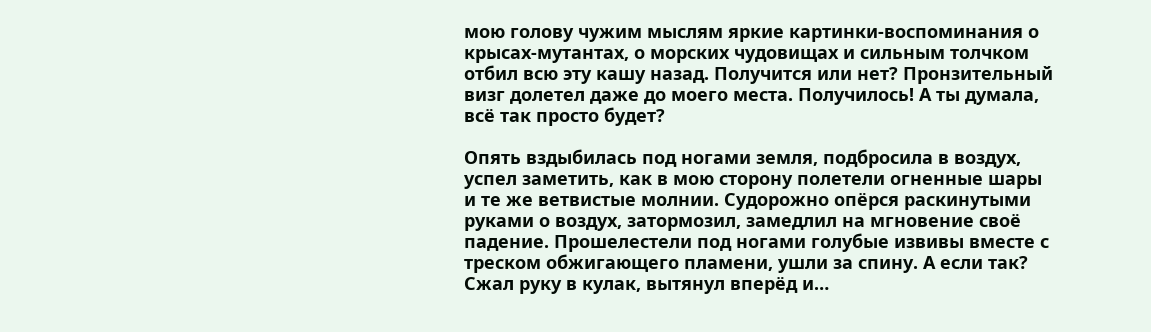мою голову чужим мыслям яркие картинки-воспоминания о крысах-мутантах, о морских чудовищах и сильным толчком отбил всю эту кашу назад. Получится или нет? Пронзительный визг долетел даже до моего места. Получилось! А ты думала, всё так просто будет?

Опять вздыбилась под ногами земля, подбросила в воздух, успел заметить, как в мою сторону полетели огненные шары и те же ветвистые молнии. Судорожно опёрся раскинутыми руками о воздух, затормозил, замедлил на мгновение своё падение. Прошелестели под ногами голубые извивы вместе с треском обжигающего пламени, ушли за спину. А если так? Сжал руку в кулак, вытянул вперёд и…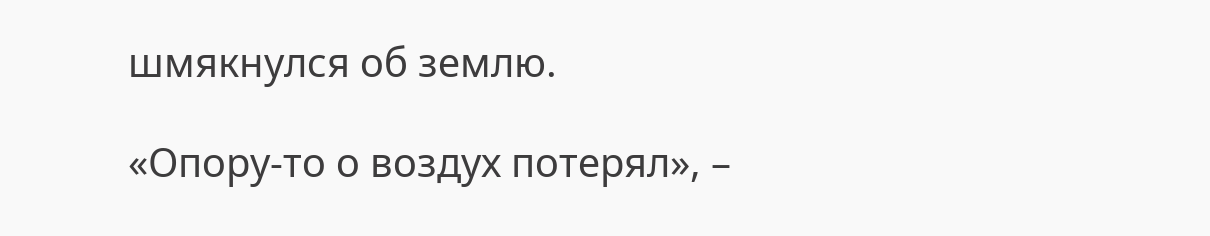шмякнулся об землю.

«Опору-то о воздух потерял», –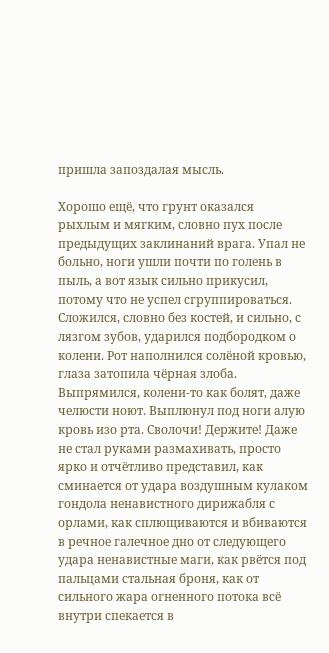пришла запоздалая мысль.

Хорошо ещё, что грунт оказался рыхлым и мягким, словно пух после предыдущих заклинаний врага. Упал не больно, ноги ушли почти по голень в пыль, а вот язык сильно прикусил, потому что не успел сгруппироваться. Сложился, словно без костей, и сильно, с лязгом зубов, ударился подбородком о колени. Рот наполнился солёной кровью, глаза затопила чёрная злоба. Выпрямился, колени-то как болят, даже челюсти ноют. Выплюнул под ноги алую кровь изо рта. Сволочи! Держите! Даже не стал руками размахивать, просто ярко и отчётливо представил, как сминается от удара воздушным кулаком гондола ненавистного дирижабля с орлами, как сплющиваются и вбиваются в речное галечное дно от следующего удара ненавистные маги, как рвётся под пальцами стальная броня, как от сильного жара огненного потока всё внутри спекается в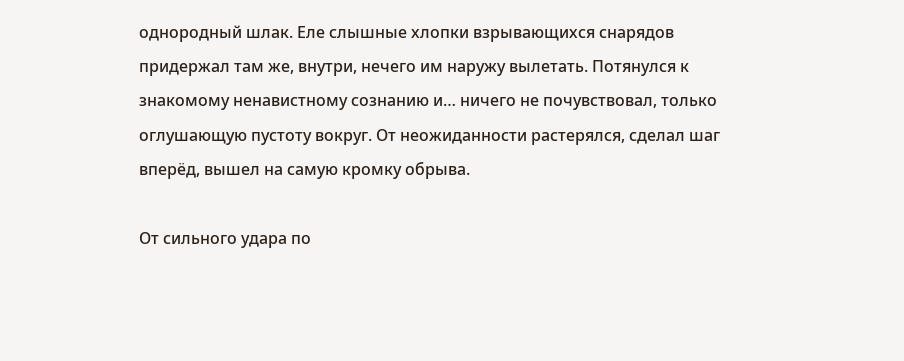однородный шлак. Еле слышные хлопки взрывающихся снарядов придержал там же, внутри, нечего им наружу вылетать. Потянулся к знакомому ненавистному сознанию и… ничего не почувствовал, только оглушающую пустоту вокруг. От неожиданности растерялся, сделал шаг вперёд, вышел на самую кромку обрыва.

От сильного удара по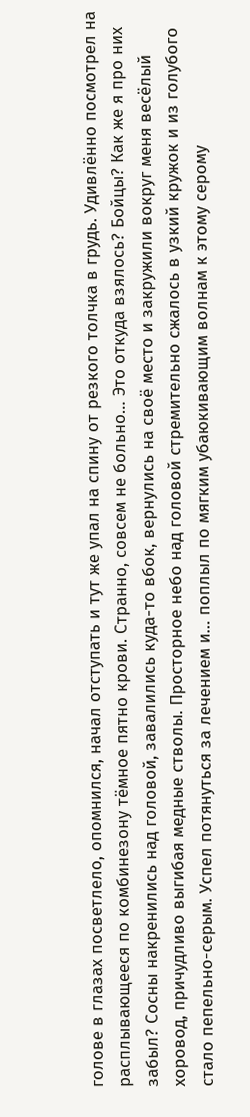голове в глазах посветлело, опомнился, начал отступать и тут же упал на спину от резкого толчка в грудь. Удивлённо посмотрел на расплывающееся по комбинезону тёмное пятно крови. Странно, совсем не больно… Это откуда взялось? Бойцы? Как же я про них забыл? Сосны накренились над головой, завалились куда-то вбок, вернулись на своё место и закружили вокруг меня весёлый хоровод, причудливо выгибая медные стволы. Просторное небо над головой стремительно сжалось в узкий кружок и из голубого стало пепельно-серым. Успел потянуться за лечением и… поплыл по мягким убаюкивающим волнам к этому серому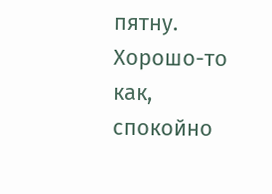пятну. Хорошо-то как, спокойно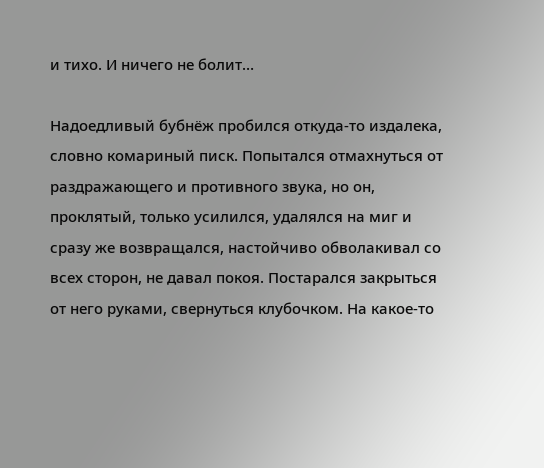и тихо. И ничего не болит…

Надоедливый бубнёж пробился откуда-то издалека, словно комариный писк. Попытался отмахнуться от раздражающего и противного звука, но он, проклятый, только усилился, удалялся на миг и сразу же возвращался, настойчиво обволакивал со всех сторон, не давал покоя. Постарался закрыться от него руками, свернуться клубочком. На какое-то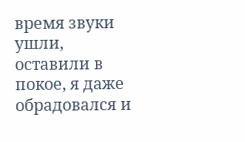время звуки ушли, оставили в покое, я даже обрадовался и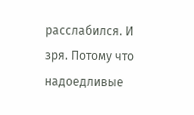расслабился. И зря. Потому что надоедливые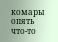комары опять что-то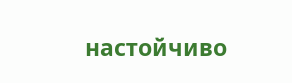настойчиво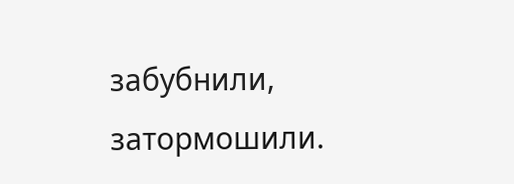забубнили, затормошили.